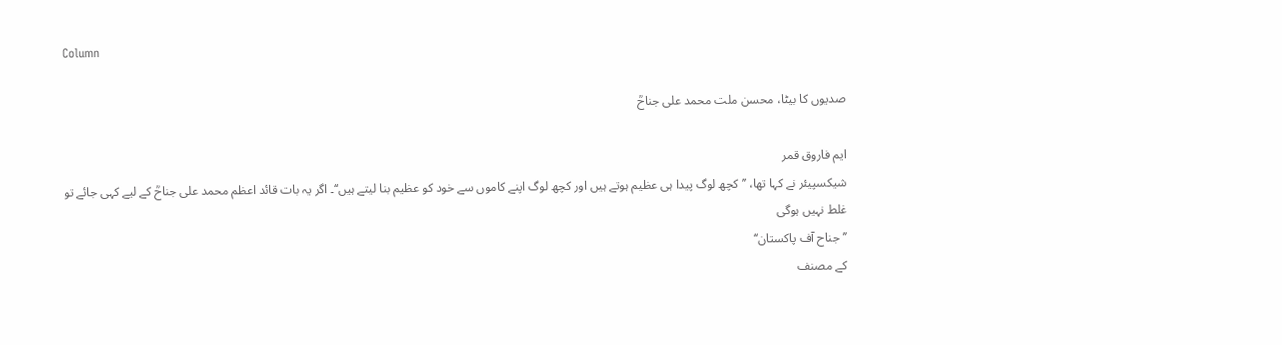Column

صدیوں کا بیٹا، محسن ملت محمد علی جناحؒ

ایم فاروق قمر
شیکسپیئر نے کہا تھا، ’’ کچھ لوگ پیدا ہی عظیم ہوتے ہیں اور کچھ لوگ اپنے کاموں سے خود کو عظیم بنا لیتے ہیں‘‘۔ اگر یہ بات قائد اعظم محمد علی جناحؒ کے لیے کہی جائے تو غلط نہیں ہوگی
’’ جناح آف پاکستان‘‘
کے مصنف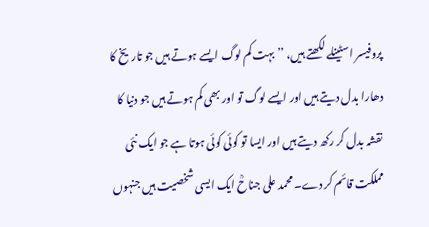پروفیسر اسٹینلے لکھتے ہیں، ’’ بہت کم لوگ ایسے ہوتے ہیں جو تاریخ کا دھارا بدل دیتے ہیں اور ایسے لوگ تو اور بھی کم ہوتے ہیں جو دنیا کا نقشہ بدل کر رکھ دیتے ہیں اور ایسا تو کوئی کوئی ہوتا ہے جو ایک نئی مملکت قائم کر دے۔ محمد علی جناحؒ ایک ایسی شخصیت ہیں جنہوں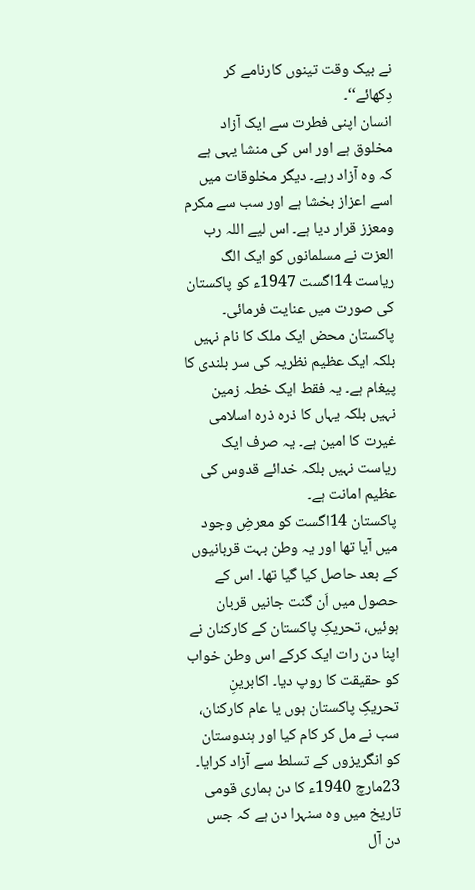نے بیک وقت تینوں کارنامے کر دِکھائے‘‘۔
انسان اپنی فطرت سے ایک آزاد مخلوق ہے اور اس کی منشا یہی ہے کہ وہ آزاد رہے۔ دیگر مخلوقات میں اسے اعزاز بخشا ہے اور سب سے مکرم ومعزز قرار دیا ہے۔ اس لیے اللہ رب العزت نے مسلمانوں کو ایک الگ ریاست 14اگست 1947ء کو پاکستان کی صورت میں عنایت فرمائی۔ پاکستان محض ایک ملک کا نام نہیں بلکہ ایک عظیم نظریہ کی سر بلندی کا پیغام ہے۔ یہ فقط ایک خطہ زمین نہیں بلکہ یہاں کا ذرہ ذرہ اسلامی غیرت کا امین ہے۔ یہ صرف ایک ریاست نہیں بلکہ خدائے قدوس کی عظیم امانت ہے۔
پاکستان 14اگست کو معرضِ وجود میں آیا تھا اور یہ وطن بہت قربانیوں کے بعد حاصل کیا گیا تھا۔ اس کے حصول میں اَن گنت جانیں قربان ہوئیں، تحریکِ پاکستان کے کارکنان نے اپنا دن رات ایک کرکے اس وطن خواب کو حقیقت کا روپ دیا۔ اکابرینِ تحریکِ پاکستان ہوں یا عام کارکنان، سب نے مل کر کام کیا اور ہندوستان کو انگریزوں کے تسلط سے آزاد کرایا۔
23مارچ 1940ء کا دن ہماری قومی تاریخ میں وہ سنہرا دن ہے کہ جس دن آل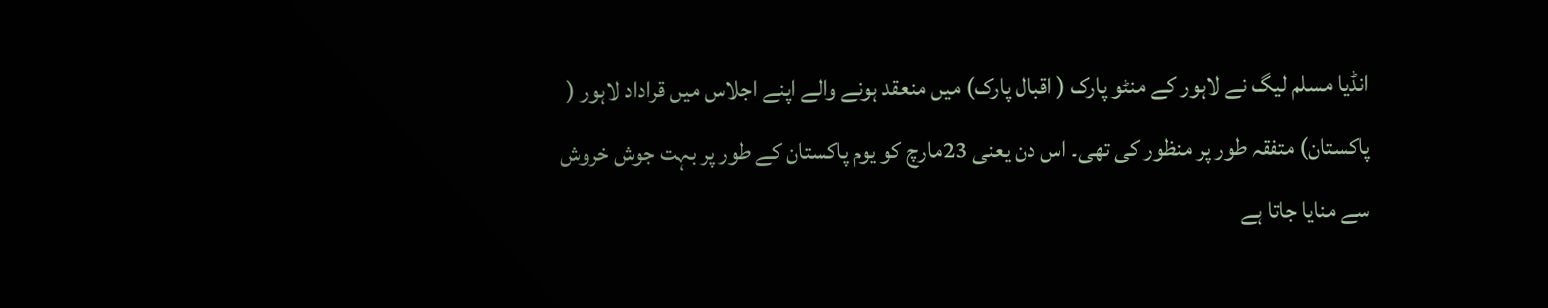انڈیا مسلم لیگ نے لاہور کے منٹو پارک ( اقبال پارک) میں منعقد ہونے والے اپنے اجلاس میں قراداد لاہور ( پاکستان) متفقہ طور پر منظور کی تھی۔ اس دن یعنی 23مارچ کو یوم پاکستان کے طور پر بہت جوش خروش سے منایا جاتا ہے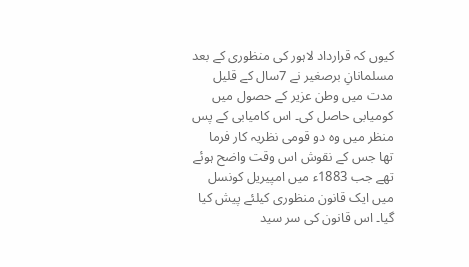کیوں کہ قرارداد لاہور کی منظوری کے بعد مسلمانانِ برصغیر نے 7سال کے قلیل مدت میں وطن عزیر کے حصول میں کومیابی حاصل کی۔ اس کامیابی کے پس منظر میں وہ دو قومی نظریہ کار فرما تھا جس کے نقوش اس وقت واضح ہوئے تھے جب 1883ء میں امپیریل کونسل میں ایک قانون منظوری کیلئے پیش کیا گیا۔ اس قانون کی سر سید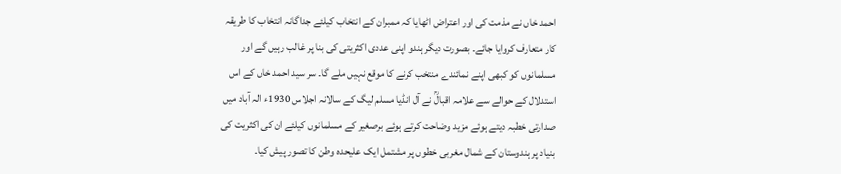احمد خاں نے مذمت کی اور اعتراض اٹھایا کہ ممبران کے انتخاب کیلئے جداگانہ انتخاب کا طریقہ کار متعارف کروایا جائے۔ بصورت دیگر ہندو اپنی عددی اکثریتی کی بنا پر غالب رہیں گے اور مسلمانوں کو کبھی اپنے نمائندے منتخب کرنے کا موقع نہیں ملے گا۔ سر سید احمد خاں کے اس استدلال کے حوالے سے علامہ اقبالؒ نے آل انڈیا مسلم لیگ کے سالانہ اجلاس 1930ء الہ آباد میں صدارتی خطبہ دیتے ہوئے مزید وضاحت کرتے ہوئے برصغیر کے مسلمانوں کیلئے ان کی اکثریت کی بنیاد پر ہندوستان کے شمال مغربی خطوں پر مشتمل ایک علیحدہ وطن کا تصور پیش کیا۔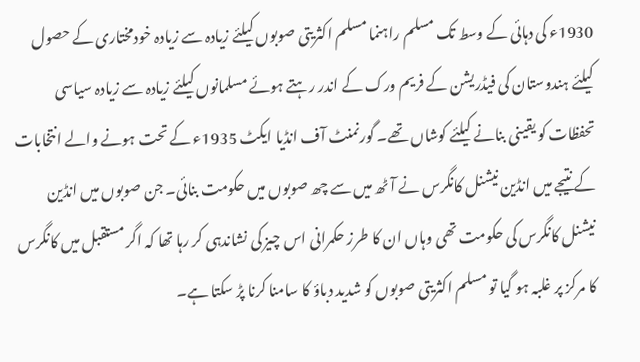1930ء کی دہائی کے وسط تک مسلم راہنما مسلم اکثریتی صوبوں کیلئے زیادہ سے زیادہ خودمختاری کے حصول کیلئے ہندوستان کی فیڈریشن کے فریم ورک کے اندر رہتے ہوئے مسلمانوں کیلئے زیادہ سے زیادہ سیاسی تحفظات کو یقینی بنانے کیلئے کوشاں تھے۔ گورنمنٹ آف انڈیا ایکٹ 1935ء کے تحت ہونے والے انتخابات کے نتیجے میں انڈین نیشنل کانگرس نے آٹھ میں سے چھ صوبوں میں حکومت بنائی۔ جن صوبوں میں انڈین نیشنل کانگرس کی حکومت تھی وہاں ان کا طرز حکمرانی اس چیز کی نشاندہی کر رہا تھا کہ اگر مستقبل میں کانگرس کا مرکز پر غلبہ ہو گیا تو مسلم اکثریتی صوبوں کو شدید دباؤ کا سامنا کرنا پڑ سکتا ہے۔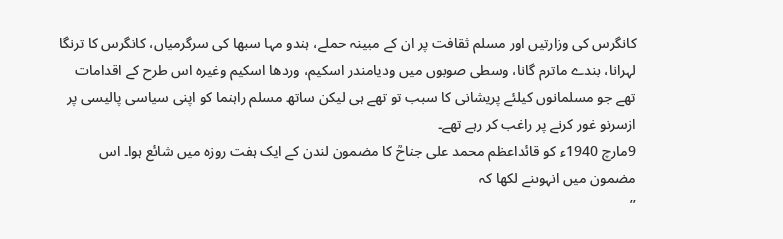کانگرس کی وزارتیں اور مسلم ثقافت پر ان کے مبینہ حملے، ہندو مہا سبھا کی سرگرمیاں، کانگرس کا ترنگا لہرانا، بندے ماترم گانا، وسطی صوبوں میں ودیامندر اسکیم، وردھا اسکیم وغیرہ اس طرح کے اقدامات تھے جو مسلمانوں کیلئے پریشانی کا سبب تو تھے ہی لیکن ساتھ مسلم راہنما کو اپنی سیاسی پالیسی پر ازسرنو غور کرنے پر راغب کر رہے تھے۔
9مارچ 1940ء کو قائداعظم محمد علی جناحؒ کا مضمون لندن کے ایک ہفت روزہ میں شائع ہوا۔ اس مضمون میں انہوںنے لکھا کہ
’’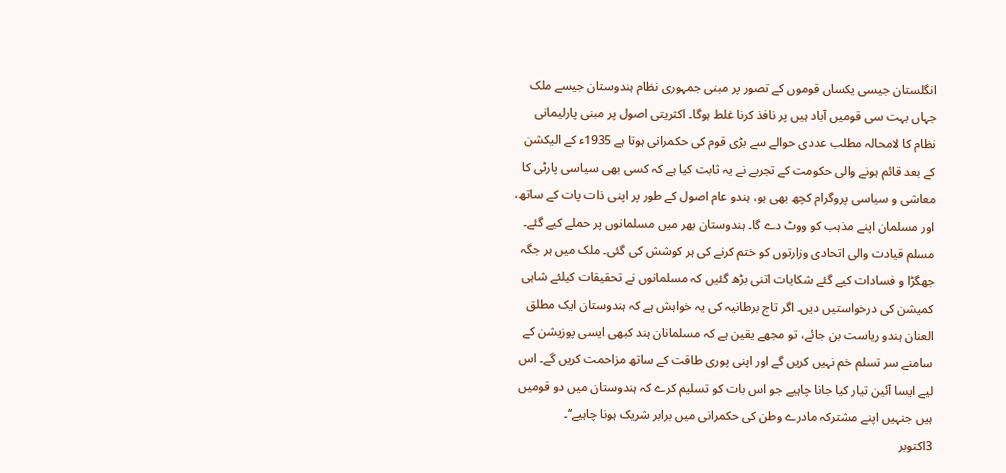انگلستان جیسی یکساں قوموں کے تصور پر مبنی جمہوری نظام ہندوستان جیسے ملک جہاں بہت سی قومیں آباد ہیں پر نافذ کرنا غلط ہوگا۔ اکثریتی اصول پر مبنی پارلیمانی نظام کا لامحالہ مطلب عددی حوالے سے بڑی قوم کی حکمرانی ہوتا ہے 1935ء کے الیکشن کے بعد قائم ہونے والی حکومت کے تجربے نے یہ ثابت کیا ہے کہ کسی بھی سیاسی پارٹی کا معاشی و سیاسی پروگرام کچھ بھی ہو، ہندو عام اصول کے طور پر اپنی ذات پات کے ساتھ، اور مسلمان اپنے مذہب کو ووٹ دے گا۔ ہندوستان بھر میں مسلمانوں پر حملے کیے گئے۔ مسلم قیادت والی اتحادی وزارتوں کو ختم کرنے کی ہر کوشش کی گئی۔ ملک میں ہر جگہ جھگڑا و فسادات کیے گئے شکایات اتنی بڑھ گئیں کہ مسلمانوں نے تحقیقات کیلئے شاہی کمیشن کی درخواستیں دیں۔ اگر تاج برطانیہ کی یہ خواہش ہے کہ ہندوستان ایک مطلق العنان ہندو ریاست بن جائے، تو مجھے یقین ہے کہ مسلمانان ہند کبھی ایسی پوزیشن کے سامنے سر تسلم خم نہیں کریں گے اور اپنی پوری طاقت کے ساتھ مزاحمت کریں گے۔ اس لیے ایسا آئین تیار کیا جانا چاہیے جو اس بات کو تسلیم کرے کہ ہندوستان میں دو قومیں ہیں جنہیں اپنے مشترکہ مادرے وطن کی حکمرانی میں برابر شریک ہونا چاہیے‘‘۔
3اکتوبر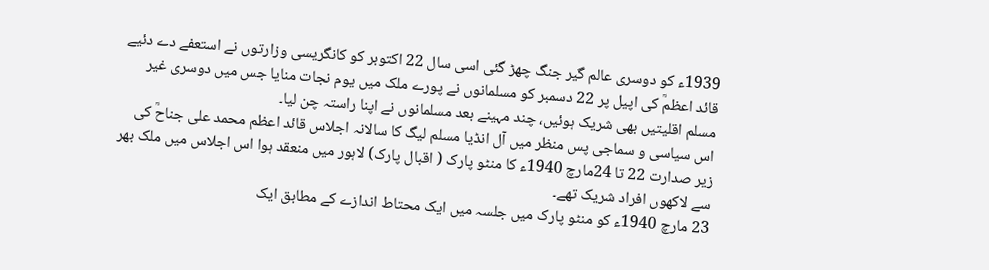1939ء کو دوسری عالم گیر جنگ چھڑ گئی اسی سال 22 اکتوبر کو کانگریسی وزارتوں نے استعفے دے دئیے قائد اعظمؒ کی اپیل پر 22 دسمبر کو مسلمانوں نے پورے ملک میں یوم نجات منایا جس میں دوسری غیر مسلم اقلیتیں بھی شریک ہوئیں، چند مہینے بعد مسلمانوں نے اپنا راستہ چن لیا۔
اس سیاسی و سماجی پس منظر میں آل انڈیا مسلم لیگ کا سالانہ اجلاس قائد اعظم محمد علی جناحؒ کی زیر صدارت 22 تا 24مارچ 1940ء کا منٹو پارک ( اقبال پارک) لاہور میں منعقد ہوا اس اجلاس میں ملک بھر سے لاکھوں افراد شریک تھے۔
23 مارچ 1940ء کو منٹو پارک میں جلسہ میں ایک محتاط اندازے کے مطابق ایک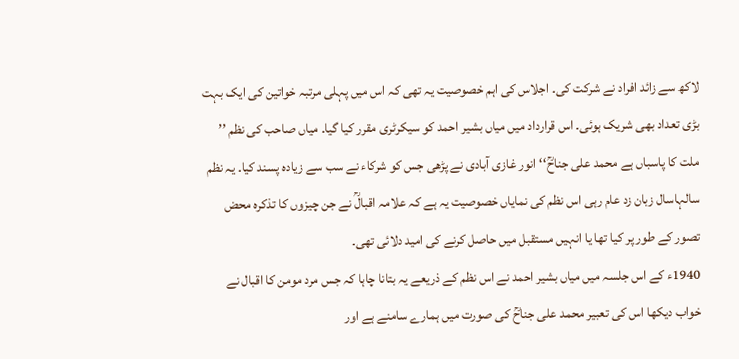لاکھ سے زائد افراد نے شرکت کی۔ اجلاس کی اہم خصوصیت یہ تھی کہ اس میں پہلی مرتبہ خواتین کی ایک بہت بڑی تعداد بھی شریک ہوئی۔ اس قرارداد میں میاں بشیر احمد کو سیکرٹری مقرر کیا گیا۔ میاں صاحب کی نظم ’’ ملت کا پاسباں ہے محمد علی جناحؒ‘‘ انور غازی آبادی نے پڑھی جس کو شرکاء نے سب سے زیادہ پسند کیا۔ یہ نظم سالہاسال زبان زد عام رہی اس نظم کی نمایاں خصوصیت یہ ہے کہ علامہ اقبالؒ نے جن چیزوں کا تذکرہ محض تصور کے طور پر کیا تھا یا انہیں مستقبل میں حاصل کرنے کی امید دلائی تھی۔
1940ء کے اس جلسہ میں میاں بشیر احمد نے اس نظم کے ذریعے یہ بتانا چاہا کہ جس مرد مومن کا اقبال نے خواب دیکھا اس کی تعبیر محمد علی جناحؒ کی صورت میں ہمارے سامنے ہے اور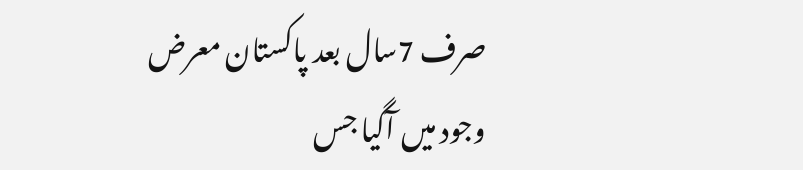صرف 7سال بعد پاکستان معرض وجود میں آگیا جس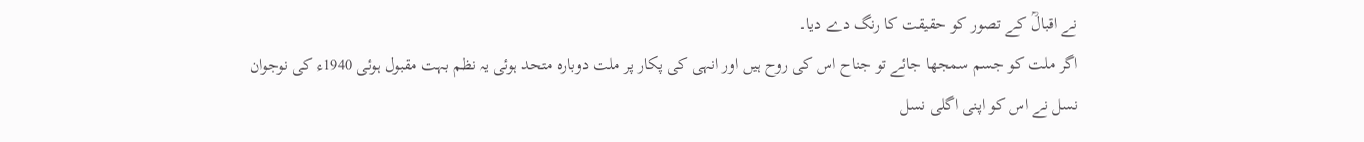نے اقبالؒ کے تصور کو حقیقت کا رنگ دے دیا۔
اگر ملت کو جسم سمجھا جائے تو جناح اس کی روح ہیں اور انہی کی پکار پر ملت دوبارہ متحد ہوئی یہ نظم بہت مقبول ہوئی 1940ء کی نوجوان نسل نے اس کو اپنی اگلی نسل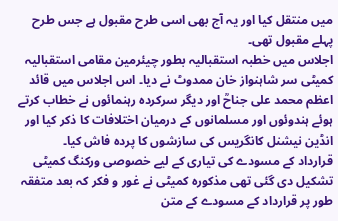میں منتقل کیا اور یہ آج بھی اسی طرح مقبول ہے جس طرح پہلے مقبول تھی۔
اجلاس میں خطبہ استقبالیہ بطور چیئرمین مقامی استقبالیہ کمیٹی سر شاہنواز خان ممدوٹ نے دیا۔ اس اجلاس میں قائد اعظم محمد علی جناحؒ اور دیگر سرکردہ رہنمائوں نے خطاب کرتے ہوئے ہندوئوں اور مسلمانوں کے درمیان اختلافات کا ذکر کیا اور انڈین نیشنل کانگریس کی سازشوں کا پردہ فاش کیا۔
قرارداد کے مسودے کی تیاری کے لیے خصوصی ورکنگ کمیٹی تشکیل دی گئی تھی مذکورہ کمیٹی نے غور و فکر کہ بعد متفقہ طور پر قرارداد کے مسودے کے متن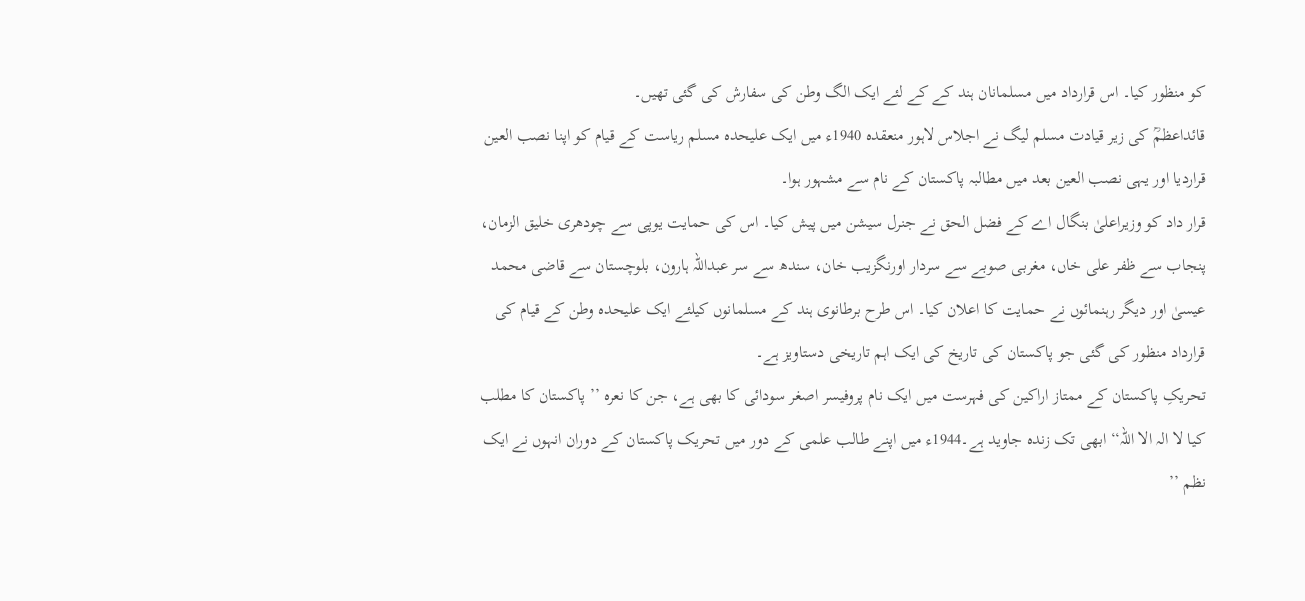کو منظور کیا۔ اس قرارداد میں مسلمانان ہند کے کے لئے ایک الگ وطن کی سفارش کی گئی تھیں۔
قائداعظمؒ کی زیر قیادت مسلم لیگ نے اجلاس لاہور منعقدہ 1940ء میں ایک علیحدہ مسلم ریاست کے قیام کو اپنا نصب العین قراردیا اور یہی نصب العین بعد میں مطالبہ پاکستان کے نام سے مشہور ہوا۔
قرار داد کو وزیراعلیٰ بنگال اے کے فضل الحق نے جنرل سیشن میں پیش کیا۔ اس کی حمایت یوپی سے چودھری خلیق الزمان، پنجاب سے ظفر علی خاں، مغربی صوبے سے سردار اورنگزیب خان، سندھ سے سر عبداللہ ہارون، بلوچستان سے قاضی محمد عیسیٰ اور دیگر رہنمائوں نے حمایت کا اعلان کیا۔ اس طرح برطانوی ہند کے مسلمانوں کیلئے ایک علیحدہ وطن کے قیام کی قرارداد منظور کی گئی جو پاکستان کی تاریخ کی ایک اہم تاریخی دستاویز ہے۔
تحریکِ پاکستان کے ممتاز اراکین کی فہرست میں ایک نام پروفیسر اصغر سودائی کا بھی ہے، جن کا نعرہ ’’ پاکستان کا مطلب کیا لا الہ الا اللہ‘‘ ابھی تک زندہ جاوید ہے۔1944ء میں اپنے طالب علمی کے دور میں تحریک پاکستان کے دوران انہوں نے ایک نظم ’’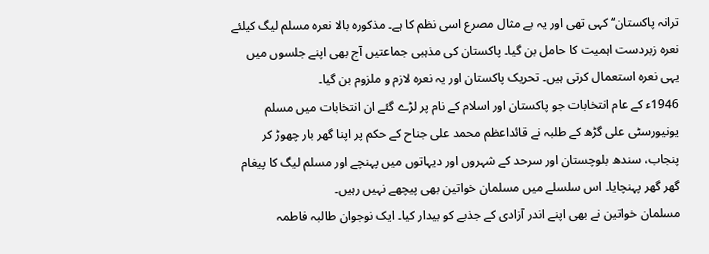ترانہ پاکستان‘‘ کہی تھی اور یہ بے مثال مصرع اسی نظم کا ہے۔ مذکورہ بالا نعرہ مسلم لیگ کیلئے نعرہ زبردست اہمیت کا حامل بن گیا۔ پاکستان کی مذہبی جماعتیں آج بھی اپنے جلسوں میں یہی نعرہ استعمال کرتی ہیں۔ تحریک پاکستان اور یہ نعرہ لازم و ملزوم بن گیا۔
1946ء کے عام انتخابات جو پاکستان اور اسلام کے نام پر لڑے گئے ان انتخابات میں مسلم یونیورسٹی علی گڑھ کے طلبہ نے قائداعظم محمد علی جناح کے حکم پر اپنا گھر بار چھوڑ کر پنجاب، سندھ بلوچستان اور سرحد کے شہروں اور دیہاتوں میں پہنچے اور مسلم لیگ کا پیغام گھر گھر پہنچایا۔ اس سلسلے میں مسلمان خواتین بھی پیچھے نہیں رہیں۔
مسلمان خواتین نے بھی اپنے اندر آزادی کے جذبے کو بیدار کیا۔ ایک نوجوان طالبہ فاطمہ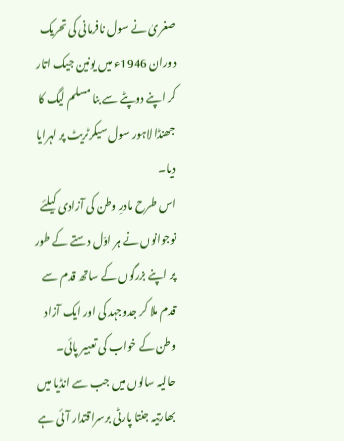صغریٰ نے سول نافرمانی کی تحریک دوران 1946ء میں یونین جیک اتار کر اپنے دوپٹے سے بنا مسلم لیگ کا جھنڈا لاہور سول سیکرٹریٹ پر لہرایا دیا۔
اس طرح مادرِ وطن کی آزادی کیلئے نوجوانوں نے ہر اوّل دستے کے طور پر اپنے بزرگوں کے ساتھ قدم سے قدم ملا کر جدوجہد کی اور ایک آزاد وطن کے خواب کی تعبیر پائی۔
حالیہ سالوں میں جب سے انڈیا میں بھارتیہ جنتا پارٹی برسراقتدار آئی ہے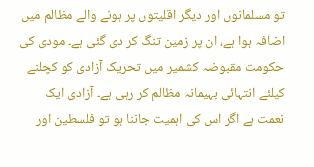تو مسلمانوں اور دیگر اقلیتوں پر ہونے والے مظالم میں اضافہ ہوا ہے، ان پر زمین تنگ کر دی گئی ہے۔ مودی کی حکومت مقبوضہ کشمیر میں تحریک آزادی کو کچلنے کیلئے انتہائی بہیمانہ مظالم کر رہی ہے۔ آزادی ایک نعمت ہے اگر اس کی اہمیت جاننا ہو تو فلسطین اور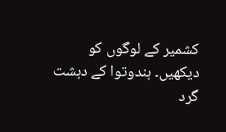کشمیر کے لوگوں کو دیکھیں۔ ہندوتوا کے دہشت گرد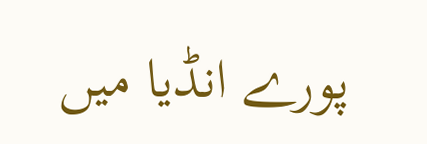پورے انڈیا میں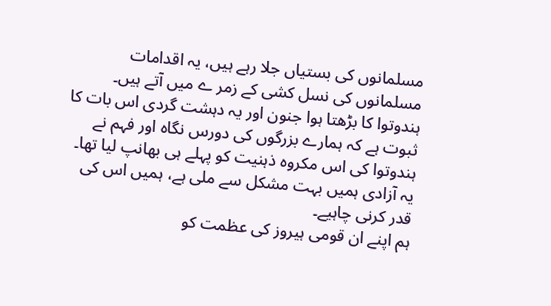مسلمانوں کی بستیاں جلا رہے ہیں، یہ اقدامات مسلمانوں کی نسل کشی کے زمر ے میں آتے ہیں۔ ہندوتوا کا بڑھتا ہوا جنون اور یہ دہشت گردی اس بات کا ثبوت ہے کہ ہمارے بزرگوں کی دورس نگاہ اور فہم نے ہندوتوا کی اس مکروہ ذہنیت کو پہلے ہی بھانپ لیا تھا۔ یہ آزادی ہمیں بہت مشکل سے ملی ہے، ہمیں اس کی قدر کرنی چاہیے۔
ہم اپنے ان قومی ہیروز کی عظمت کو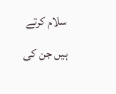سلام کرتے ہیں جن کی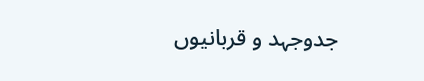جدوجہد و قربانیوں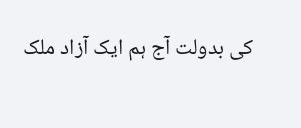کی بدولت آج ہم ایک آزاد ملک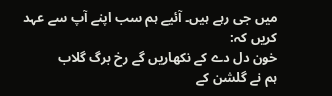میں جی رہے ہیں۔ آئیے ہم سب اپنے آپ سے عہد کریں کہ:
خون دل دے کے نکھاریں گے رخ برگ گلاب
ہم نے گلشن کے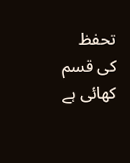تحفظ کی قسم کھائی ہے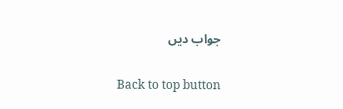جواب دیں

Back to top button